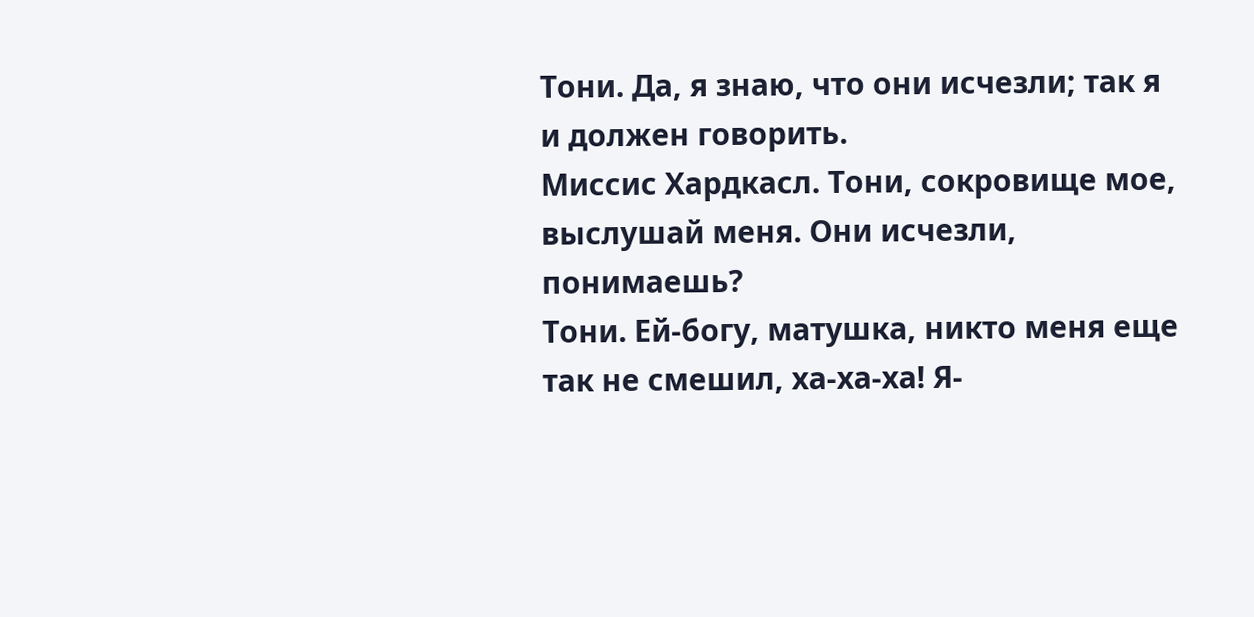Тони. Да, я знаю, что они исчезли; так я и должен говорить.
Миссис Хардкасл. Тони, сокровище мое, выслушай меня. Они исчезли, понимаешь?
Тони. Ей-богу, матушка, никто меня еще так не смешил, ха-ха-ха! Я-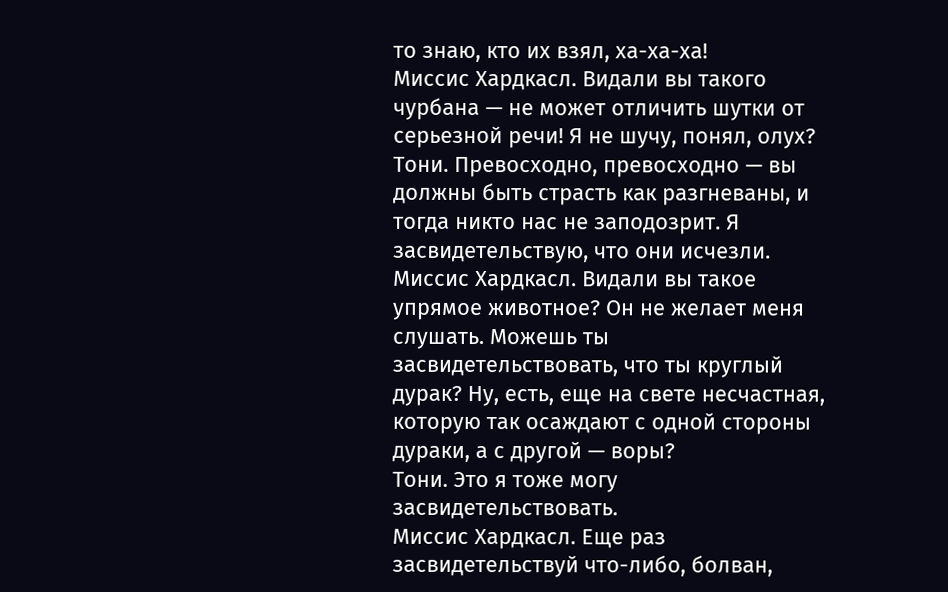то знаю, кто их взял, ха-ха-ха!
Миссис Хардкасл. Видали вы такого чурбана — не может отличить шутки от серьезной речи! Я не шучу, понял, олух?
Тони. Превосходно, превосходно — вы должны быть страсть как разгневаны, и тогда никто нас не заподозрит. Я засвидетельствую, что они исчезли.
Миссис Хардкасл. Видали вы такое упрямое животное? Он не желает меня слушать. Можешь ты засвидетельствовать, что ты круглый дурак? Ну, есть, еще на свете несчастная, которую так осаждают с одной стороны дураки, а с другой — воры?
Тони. Это я тоже могу засвидетельствовать.
Миссис Хардкасл. Еще раз засвидетельствуй что-либо, болван,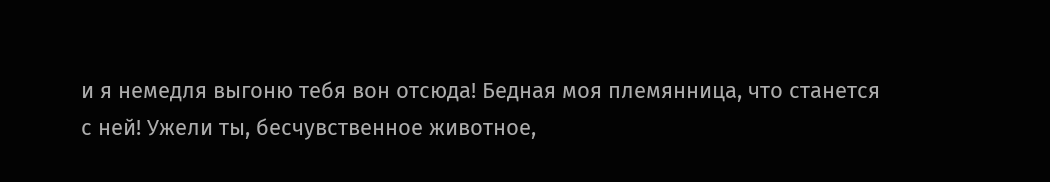и я немедля выгоню тебя вон отсюда! Бедная моя племянница, что станется с ней! Ужели ты, бесчувственное животное,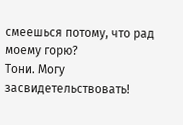смеешься потому, что рад моему горю?
Тони. Могу засвидетельствовать!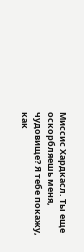Миссис Хардкасл. Ты еще оскорбляешь меня, чудовище? Я тебе покажу, как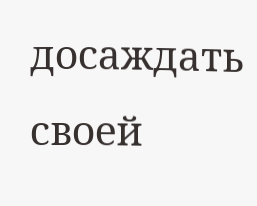досаждать своей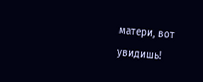матери, вот увидишь!